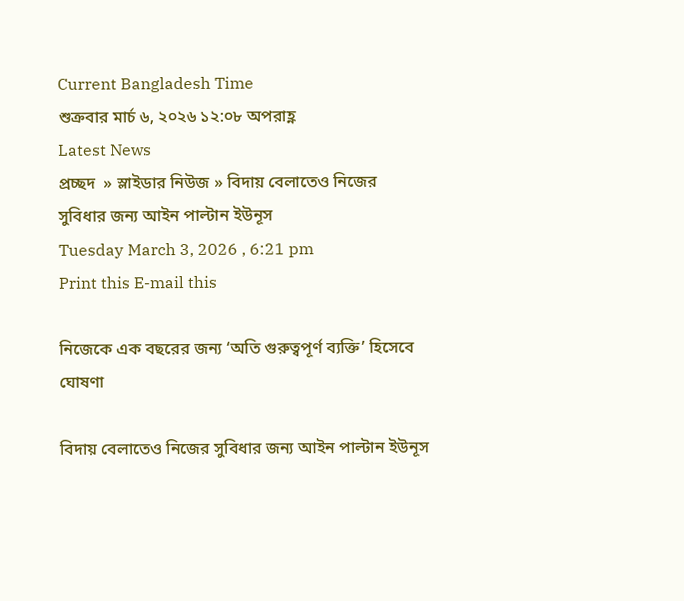Current Bangladesh Time
শুক্রবার মার্চ ৬, ২০২৬ ১২:০৮ অপরাহ্ণ
Latest News
প্রচ্ছদ  » স্লাইডার নিউজ » বিদায় বেলাতেও নিজের সুবিধার জন্য আইন পাল্টান ইউনূস
Tuesday March 3, 2026 , 6:21 pm
Print this E-mail this

নিজেকে এক বছরের জন্য ‘অতি গুরুত্বপূর্ণ ব্যক্তি’ হিসেবে ঘোষণা

বিদায় বেলাতেও নিজের সুবিধার জন্য আইন পাল্টান ইউনূস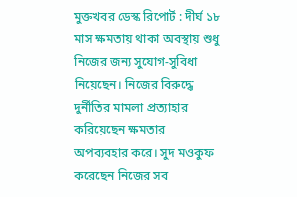মুক্তখবর ডেস্ক রিপোর্ট : দীর্ঘ ১৮ মাস ক্ষমতায় থাকা অবস্থায় শুধু নিজের জন্য সুযোগ-সুবিধা নিয়েছেন। নিজের বিরুদ্ধে দুর্নীতির মামলা প্রত্যাহার করিয়েছেন ক্ষমতার অপব্যবহার করে। সুদ মওকুফ করেছেন নিজের সব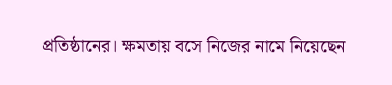প্রতিষ্ঠানের। ক্ষমতায় বসে নিজের নামে নিয়েছেন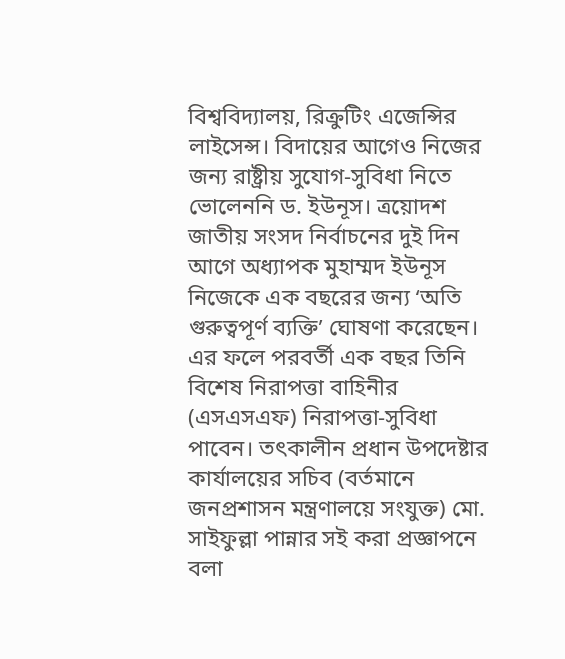বিশ্ববিদ্যালয়, রিক্রুটিং এজেন্সির লাইসেন্স। বিদায়ের আগেও নিজের জন্য রাষ্ট্রীয় সুযোগ-সুবিধা নিতে ভোলেননি ড. ইউনূস। ত্রয়োদশ জাতীয় সংসদ নির্বাচনের দুই দিন আগে অধ্যাপক মুহাম্মদ ইউনূস নিজেকে এক বছরের জন্য ‘অতি গুরুত্বপূর্ণ ব্যক্তি’ ঘোষণা করেছেন। এর ফলে পরবর্তী এক বছর তিনি বিশেষ নিরাপত্তা বাহিনীর (এসএসএফ) নিরাপত্তা-সুবিধা পাবেন। তৎকালীন প্রধান উপদেষ্টার কার্যালয়ের সচিব (বর্তমানে জনপ্রশাসন মন্ত্রণালয়ে সংযুক্ত) মো. সাইফুল্লা পান্নার সই করা প্রজ্ঞাপনে বলা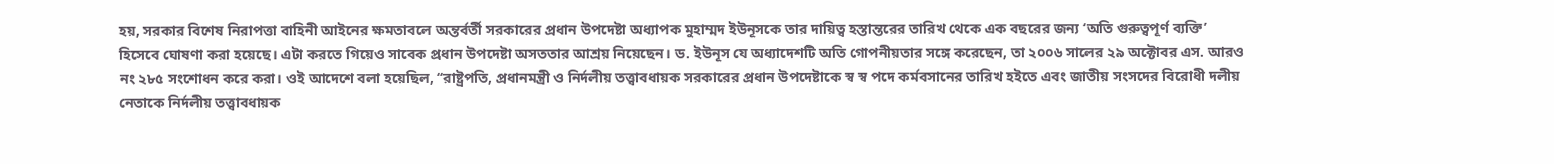হয়, সরকার বিশেষ নিরাপত্তা বাহিনী আইনের ক্ষমতাবলে অন্তর্বর্তী সরকারের প্রধান উপদেষ্টা অধ্যাপক মুহাম্মদ ইউনূসকে তার দায়িত্ব হস্তান্তরের তারিখ থেকে এক বছরের জন্য ‘অতি গুরুত্বপূর্ণ ব্যক্তি’ হিসেবে ঘোষণা করা হয়েছে। এটা করতে গিয়েও সাবেক প্রধান উপদেষ্টা অসততার আশ্রয় নিয়েছেন। ড. ইউনূস যে অধ্যাদেশটি অতি গোপনীয়তার সঙ্গে করেছেন, তা ২০০৬ সালের ২৯ অক্টোবর এস. আরও নং ২৮৫ সংশোধন করে করা। ওই আদেশে বলা হয়েছিল, ‘‘রাষ্ট্রপতি, প্রধানমন্ত্রী ও নির্দলীয় তত্ত্বাবধায়ক সরকারের প্রধান উপদেষ্টাকে স্ব স্ব পদে কর্মবসানের তারিখ হইতে এবং জাতীয় সংসদের বিরোধী দলীয় নেতাকে নির্দলীয় তত্ত্বাবধায়ক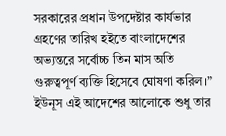সরকারের প্রধান উপদেষ্টার কার্যভার গ্রহণের তারিখ হইতে বাংলাদেশের অভ্যন্তরে সর্বোচ্চ তিন মাস অতি গুরুত্বপূর্ণ ব্যক্তি হিসেবে ঘোষণা করিল।” ইউনূস এই আদেশের আলোকে শুধু তার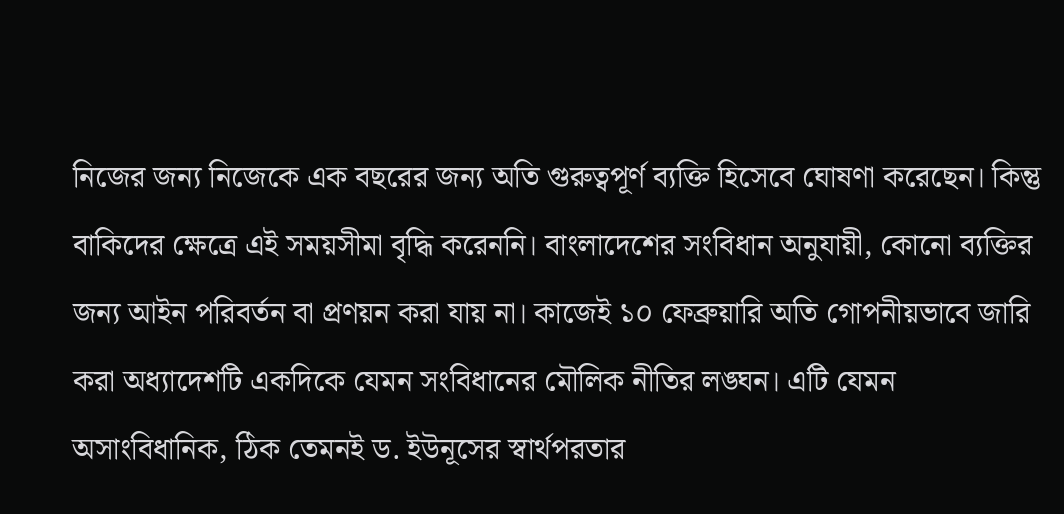নিজের জন্য নিজেকে এক বছরের জন্য অতি গুরুত্বপূর্ণ ব্যক্তি হিসেবে ঘোষণা করেছেন। কিন্তু বাকিদের ক্ষেত্রে এই সময়সীমা বৃদ্ধি করেননি। বাংলাদেশের সংবিধান অনুযায়ী, কোনো ব্যক্তির জন্য আইন পরিবর্তন বা প্রণয়ন করা যায় না। কাজেই ১০ ফেব্রুয়ারি অতি গোপনীয়ভাবে জারি করা অধ্যাদেশটি একদিকে যেমন সংবিধানের মৌলিক নীতির লঙ্ঘন। এটি যেমন অসাংবিধানিক, ঠিক তেমনই ড. ইউনূসের স্বার্থপরতার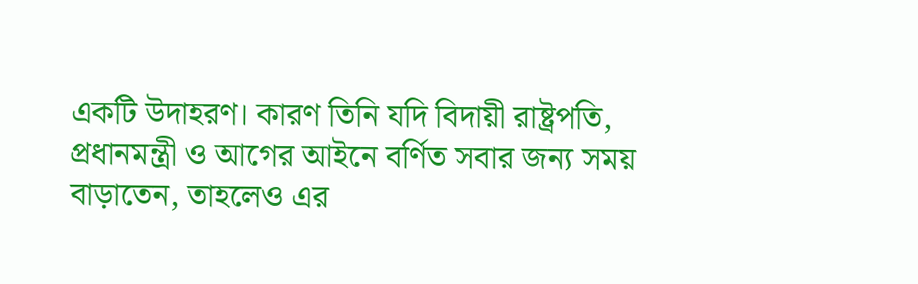একটি উদাহরণ। কারণ তিনি যদি বিদায়ী রাষ্ট্রপতি, প্রধানমন্ত্রী ও আগের আইনে বর্ণিত সবার জন্য সময় বাড়াতেন, তাহলেও এর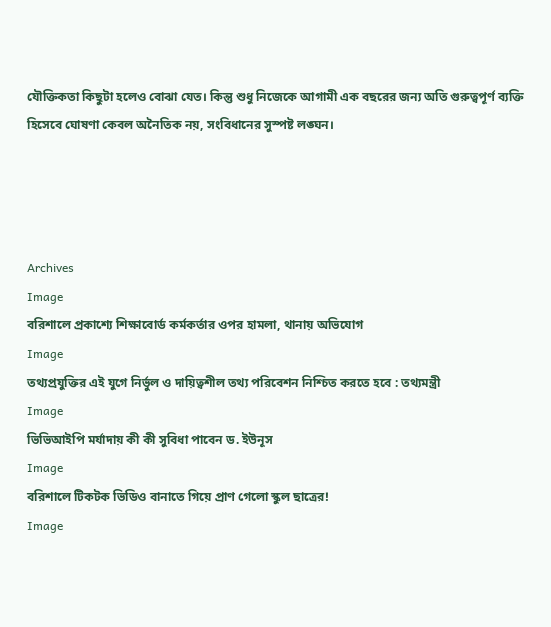যৌক্তিকতা কিছুটা হলেও বোঝা যেত। কিন্তু শুধু নিজেকে আগামী এক বছরের জন্য অতি গুরুত্বপূর্ণ ব্যক্তি হিসেবে ঘোষণা কেবল অনৈতিক নয়, সংবিধানের সুস্পষ্ট লঙ্ঘন।




Archives
Image
বরিশালে প্রকাশ্যে শিক্ষাবোর্ড কর্মকর্তার ওপর হামলা, থানায় অভিযোগ
Image
তথ্যপ্রযুক্তির এই যুগে নির্ভুল ও দায়িত্বশীল তথ্য পরিবেশন নিশ্চিত করতে হবে : তথ্যমন্ত্রী
Image
ভিভিআইপি মর্যাদায় কী কী সুবিধা পাবেন ড. ইউনূস
Image
বরিশালে টিকটক ভিডিও বানাতে গিয়ে প্রাণ গেলো স্কুল ছাত্রের!
Image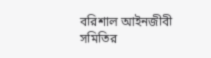বরিশাল আইনজীবী সমিতির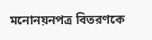মনোনয়নপত্র বিতরণকে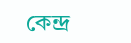কেন্দ্র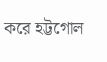করে হট্টগোল